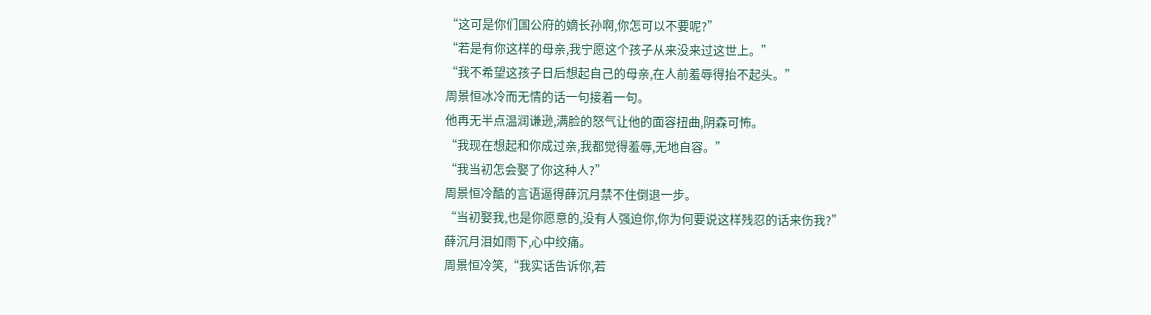“这可是你们国公府的嫡长孙啊,你怎可以不要呢?”
“若是有你这样的母亲,我宁愿这个孩子从来没来过这世上。”
“我不希望这孩子日后想起自己的母亲,在人前羞辱得抬不起头。”
周景恒冰冷而无情的话一句接着一句。
他再无半点温润谦逊,满脸的怒气让他的面容扭曲,阴森可怖。
“我现在想起和你成过亲,我都觉得羞辱,无地自容。”
“我当初怎会娶了你这种人?”
周景恒冷酷的言语逼得薛沉月禁不住倒退一步。
“当初娶我,也是你愿意的,没有人强迫你,你为何要说这样残忍的话来伤我?”
薛沉月泪如雨下,心中绞痛。
周景恒冷笑,“我实话告诉你,若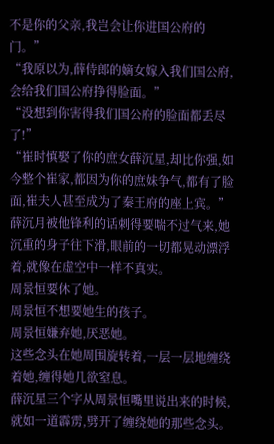不是你的父亲,我岂会让你进国公府的门。”
“我原以为,薛侍郎的嫡女嫁入我们国公府,会给我们国公府挣得脸面。”
“没想到你害得我们国公府的脸面都丢尽了!”
“崔时慎娶了你的庶女薛沉星,却比你强,如今整个崔家,都因为你的庶妹争气,都有了脸面,崔夫人甚至成为了秦王府的座上宾。”
薛沉月被他锋利的话刺得要喘不过气来,她沉重的身子往下滑,眼前的一切都晃动漂浮着,就像在虚空中一样不真实。
周景恒要休了她。
周景恒不想要她生的孩子。
周景恒嫌弃她,厌恶她。
这些念头在她周围旋转着,一层一层地缠绕着她,缠得她几欲窒息。
薛沉星三个字从周景恒嘴里说出来的时候,就如一道霹雳,劈开了缠绕她的那些念头。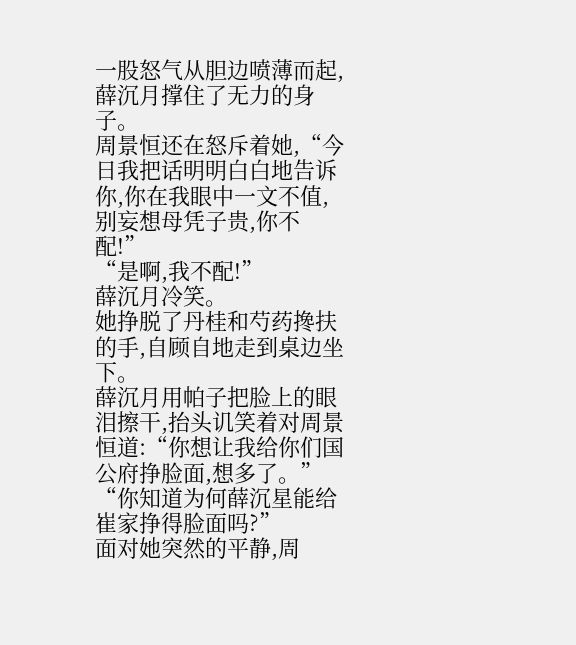一股怒气从胆边喷薄而起,薛沉月撑住了无力的身子。
周景恒还在怒斥着她,“今日我把话明明白白地告诉你,你在我眼中一文不值,别妄想母凭子贵,你不配!”
“是啊,我不配!”
薛沉月冷笑。
她挣脱了丹桂和芍药搀扶的手,自顾自地走到桌边坐下。
薛沉月用帕子把脸上的眼泪擦干,抬头讥笑着对周景恒道:“你想让我给你们国公府挣脸面,想多了。”
“你知道为何薛沉星能给崔家挣得脸面吗?”
面对她突然的平静,周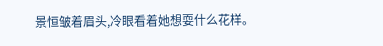景恒皱着眉头,冷眼看着她想耍什么花样。